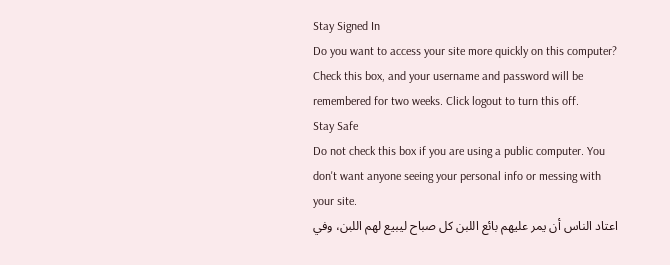Stay Signed In
Do you want to access your site more quickly on this computer? Check this box, and your username and password will be remembered for two weeks. Click logout to turn this off.
Stay Safe
Do not check this box if you are using a public computer. You don't want anyone seeing your personal info or messing with your site.
اعتاد الناس أن يمر عليهم بائع اللبن كل صباح ليبيع لهم اللبن، وفي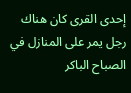إحدى القرى كان هناك رجل يمر على المنازل في الصباح الباكر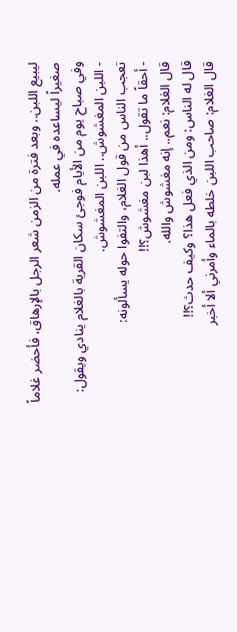ليبيع اللبن.. وبعد فترة من الزمن شعر الرجل بالإرهاق، فأحضر غلاماً صغيراً ليساعده في عمله.
وفي صباح يوم من الأيام فوجئ سكان القرية بالغلام ينادي ويقول:
- اللبن المغشوش.. اللبن المغشوش.
تعجب الناس من قول الغلام، والتفوا حوله يسألونه:
- أحقاً ما تقول.. أهذا لبن مغشوش؟!!
قال الغلام: نعم.. إنه مغشوش والله.
قال له الناس: ومن الذي فعل هذا؟ وكيف حدث؟!!
قال الغلام: صاحب اللبن خلطه بالماء وأمرني ألا أخبر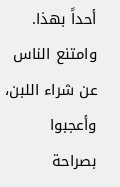أحداً بهذا.
وامتنع الناس عن شراء اللبن، وأعجبوا بصراحة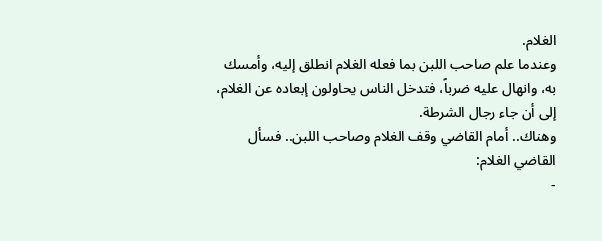الغلام.
وعندما علم صاحب اللبن بما فعله الغلام انطلق إليه، وأمسك به، وانهال عليه ضرباً، فتدخل الناس يحاولون إبعاده عن الغلام، إلى أن جاء رجال الشرطة.
وهناك.. أمام القاضي وقف الغلام وصاحب اللبن.. فسأل القاضي الغلام:
-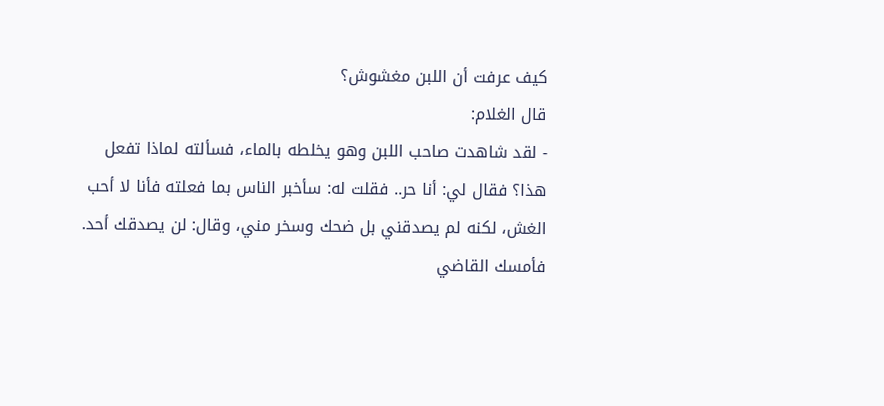كيف عرفت أن اللبن مغشوش؟
قال الغلام:
- لقد شاهدت صاحب اللبن وهو يخلطه بالماء، فسألته لماذا تفعل هذا؟ فقال لي: أنا حر.. فقلت له: سأخبر الناس بما فعلته فأنا لا أحب الغش، لكنه لم يصدقني بل ضحك وسخر مني، وقال: لن يصدقك أحد.
فأمسك القاضي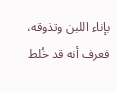بإناء اللبن وتذوقه، فعرف أنه قد خُلط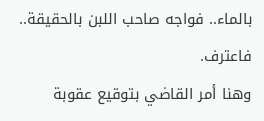بالماء.. فواجه صاحب اللبن بالحقيقة.. فاعترف.
وهنا أمر القاضي بتوقيع عقوبة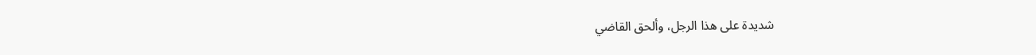شديدة على هذا الرجل، وألحق القاضي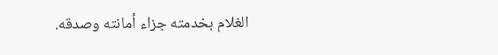الغلام بخدمته جزاء أمانته وصدقه.